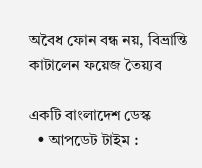অবৈধ ফোন বন্ধ নয়, বিভ্রান্তি কাটালেন ফয়েজ তৈয়্যব

একটি বাংলাদেশ ডেস্ক
  • আপডেট টাইম :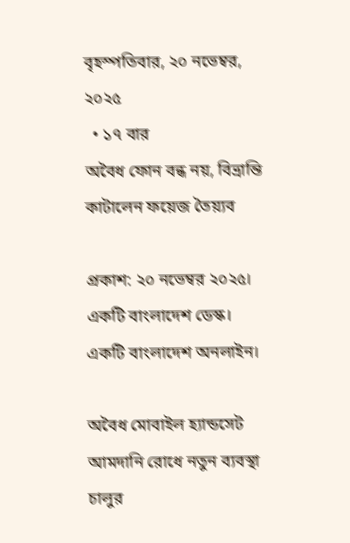বৃহস্পতিবার, ২০ নভেম্বর, ২০২৫
  • ১৭ বার
অবৈধ ফোন বন্ধ নয়, বিভ্রান্তি কাটালেন ফয়েজ তৈয়্যব

প্রকাশ: ২০ নভেম্বর ২০২৫। একটি বাংলাদেশ ডেস্ক। একটি বাংলাদেশ অনলাইন।

অবৈধ মোবাইল হ্যান্ডসেট আমদানি রোধে নতুন ব্যবস্থা চালুর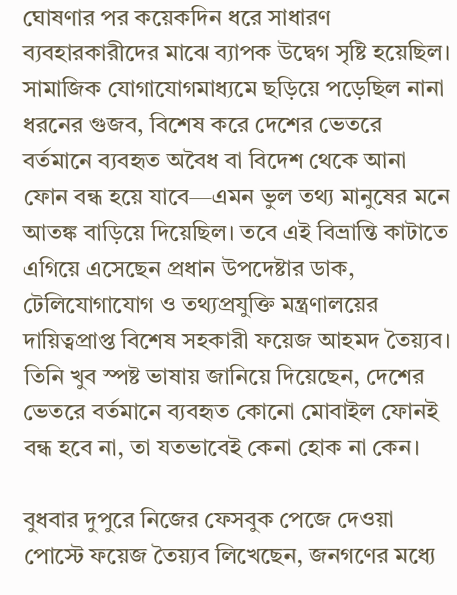ঘোষণার পর কয়েকদিন ধরে সাধারণ ব্যবহারকারীদের মাঝে ব্যাপক উদ্বেগ সৃষ্টি হয়েছিল। সামাজিক যোগাযোগমাধ্যমে ছড়িয়ে পড়েছিল নানা ধরনের গুজব, বিশেষ করে দেশের ভেতরে বর্তমানে ব্যবহৃত অবৈধ বা বিদেশ থেকে আনা ফোন বন্ধ হয়ে যাবে—এমন ভুল তথ্য মানুষের মনে আতঙ্ক বাড়িয়ে দিয়েছিল। তবে এই বিভ্রান্তি কাটাতে এগিয়ে এসেছেন প্রধান উপদেষ্টার ডাক, টেলিযোগাযোগ ও তথ্যপ্রযুক্তি মন্ত্রণালয়ের দায়িত্বপ্রাপ্ত বিশেষ সহকারী ফয়েজ আহমদ তৈয়্যব। তিনি খুব স্পষ্ট ভাষায় জানিয়ে দিয়েছেন, দেশের ভেতরে বর্তমানে ব্যবহৃত কোনো মোবাইল ফোনই বন্ধ হবে না, তা যতভাবেই কেনা হোক না কেন।

বুধবার দুপুরে নিজের ফেসবুক পেজে দেওয়া পোস্টে ফয়েজ তৈয়্যব লিখেছেন, জনগণের মধ্যে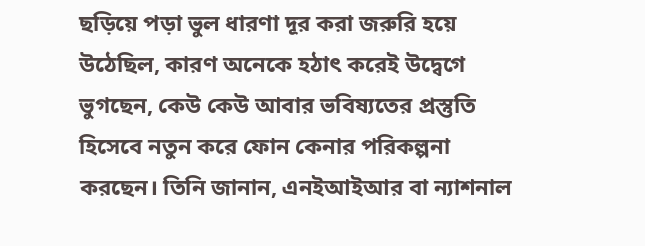ছড়িয়ে পড়া ভুল ধারণা দূর করা জরুরি হয়ে উঠেছিল, কারণ অনেকে হঠাৎ করেই উদ্বেগে ভুগছেন, কেউ কেউ আবার ভবিষ্যতের প্রস্তুতি হিসেবে নতুন করে ফোন কেনার পরিকল্পনা করছেন। তিনি জানান, এনইআইআর বা ন্যাশনাল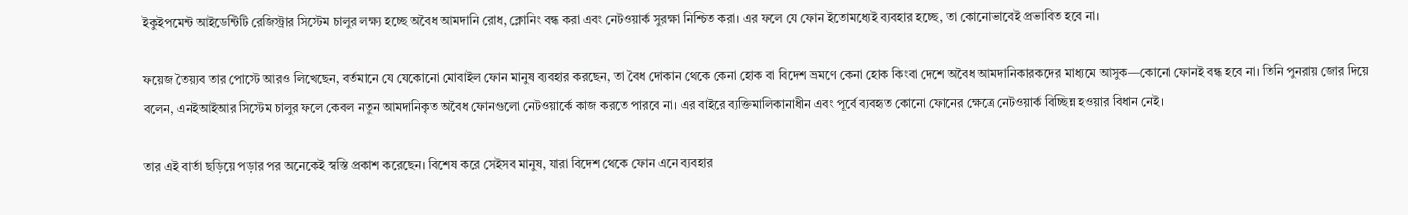ইকুইপমেন্ট আইডেন্টিটি রেজিস্ট্রার সিস্টেম চালুর লক্ষ্য হচ্ছে অবৈধ আমদানি রোধ, ক্লোনিং বন্ধ করা এবং নেটওয়ার্ক সুরক্ষা নিশ্চিত করা। এর ফলে যে ফোন ইতোমধ্যেই ব্যবহার হচ্ছে, তা কোনোভাবেই প্রভাবিত হবে না।

ফয়েজ তৈয়্যব তার পোস্টে আরও লিখেছেন, বর্তমানে যে যেকোনো মোবাইল ফোন মানুষ ব্যবহার করছেন, তা বৈধ দোকান থেকে কেনা হোক বা বিদেশ ভ্রমণে কেনা হোক কিংবা দেশে অবৈধ আমদানিকারকদের মাধ্যমে আসুক—কোনো ফোনই বন্ধ হবে না। তিনি পুনরায় জোর দিয়ে বলেন, এনইআইআর সিস্টেম চালুর ফলে কেবল নতুন আমদানিকৃত অবৈধ ফোনগুলো নেটওয়ার্কে কাজ করতে পারবে না। এর বাইরে ব্যক্তিমালিকানাধীন এবং পূর্বে ব্যবহৃত কোনো ফোনের ক্ষেত্রে নেটওয়ার্ক বিচ্ছিন্ন হওয়ার বিধান নেই।

তার এই বার্তা ছড়িয়ে পড়ার পর অনেকেই স্বস্তি প্রকাশ করেছেন। বিশেষ করে সেইসব মানুষ, যারা বিদেশ থেকে ফোন এনে ব্যবহার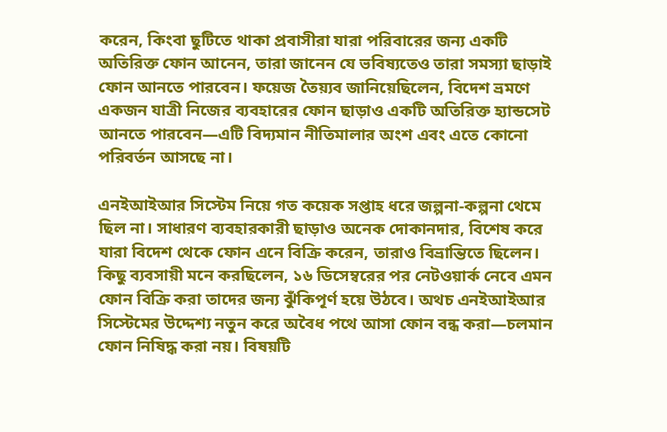করেন, কিংবা ছুটিতে থাকা প্রবাসীরা যারা পরিবারের জন্য একটি অতিরিক্ত ফোন আনেন, তারা জানেন যে ভবিষ্যতেও তারা সমস্যা ছাড়াই ফোন আনতে পারবেন। ফয়েজ তৈয়্যব জানিয়েছিলেন, বিদেশ ভ্রমণে একজন যাত্রী নিজের ব্যবহারের ফোন ছাড়াও একটি অতিরিক্ত হ্যান্ডসেট আনতে পারবেন—এটি বিদ্যমান নীতিমালার অংশ এবং এতে কোনো পরিবর্তন আসছে না।

এনইআইআর সিস্টেম নিয়ে গত কয়েক সপ্তাহ ধরে জল্পনা-কল্পনা থেমে ছিল না। সাধারণ ব্যবহারকারী ছাড়াও অনেক দোকানদার, বিশেষ করে যারা বিদেশ থেকে ফোন এনে বিক্রি করেন, তারাও বিভ্রান্তিতে ছিলেন। কিছু ব্যবসায়ী মনে করছিলেন, ১৬ ডিসেম্বরের পর নেটওয়ার্ক নেবে এমন ফোন বিক্রি করা তাদের জন্য ঝুঁকিপূর্ণ হয়ে উঠবে। অথচ এনইআইআর সিস্টেমের উদ্দেশ্য নতুন করে অবৈধ পথে আসা ফোন বন্ধ করা—চলমান ফোন নিষিদ্ধ করা নয়। বিষয়টি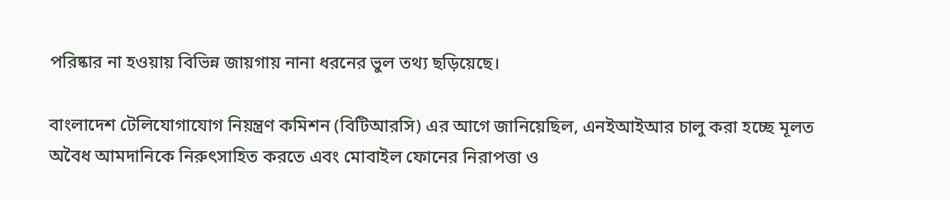পরিষ্কার না হওয়ায় বিভিন্ন জায়গায় নানা ধরনের ভুল তথ্য ছড়িয়েছে।

বাংলাদেশ টেলিযোগাযোগ নিয়ন্ত্রণ কমিশন (বিটিআরসি) এর আগে জানিয়েছিল, এনইআইআর চালু করা হচ্ছে মূলত অবৈধ আমদানিকে নিরুৎসাহিত করতে এবং মোবাইল ফোনের নিরাপত্তা ও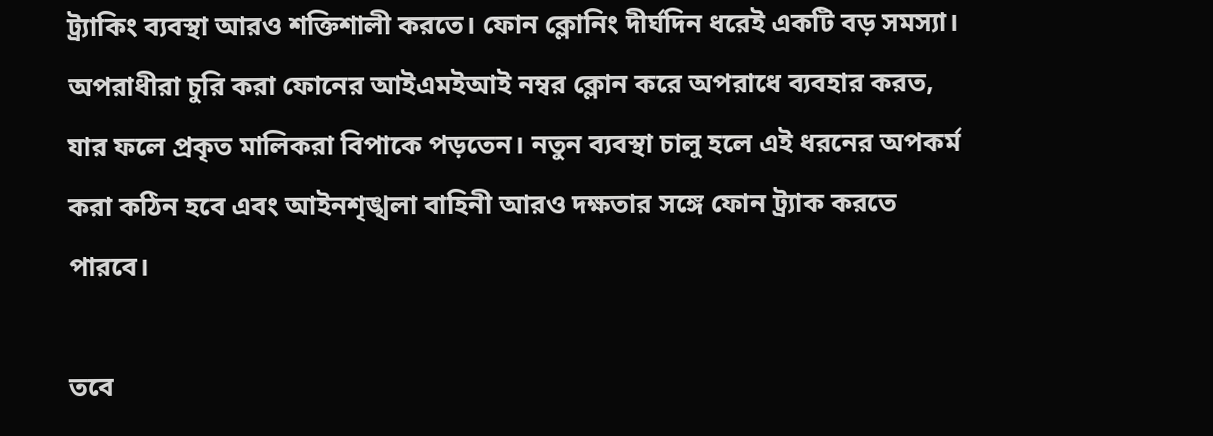ট্র্যাকিং ব্যবস্থা আরও শক্তিশালী করতে। ফোন ক্লোনিং দীর্ঘদিন ধরেই একটি বড় সমস্যা। অপরাধীরা চুরি করা ফোনের আইএমইআই নম্বর ক্লোন করে অপরাধে ব্যবহার করত, যার ফলে প্রকৃত মালিকরা বিপাকে পড়তেন। নতুন ব্যবস্থা চালু হলে এই ধরনের অপকর্ম করা কঠিন হবে এবং আইনশৃঙ্খলা বাহিনী আরও দক্ষতার সঙ্গে ফোন ট্র্যাক করতে পারবে।

তবে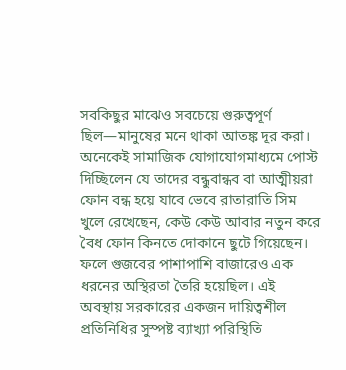সবকিছুর মাঝেও সবচেয়ে গুরুত্বপূর্ণ ছিল—মানুষের মনে থাকা আতঙ্ক দূর করা। অনেকেই সামাজিক যোগাযোগমাধ্যমে পোস্ট দিচ্ছিলেন যে তাদের বন্ধুবান্ধব বা আত্মীয়রা ফোন বন্ধ হয়ে যাবে ভেবে রাতারাতি সিম খুলে রেখেছেন, কেউ কেউ আবার নতুন করে বৈধ ফোন কিনতে দোকানে ছুটে গিয়েছেন। ফলে গুজবের পাশাপাশি বাজারেও এক ধরনের অস্থিরতা তৈরি হয়েছিল। এই অবস্থায় সরকারের একজন দায়িত্বশীল প্রতিনিধির সুস্পষ্ট ব্যাখ্যা পরিস্থিতি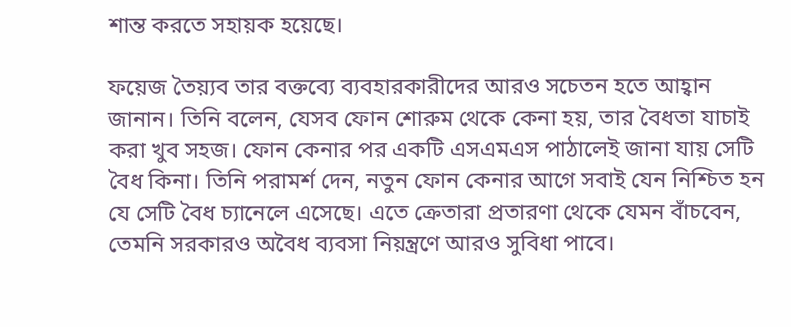শান্ত করতে সহায়ক হয়েছে।

ফয়েজ তৈয়্যব তার বক্তব্যে ব্যবহারকারীদের আরও সচেতন হতে আহ্বান জানান। তিনি বলেন, যেসব ফোন শোরুম থেকে কেনা হয়, তার বৈধতা যাচাই করা খুব সহজ। ফোন কেনার পর একটি এসএমএস পাঠালেই জানা যায় সেটি বৈধ কিনা। তিনি পরামর্শ দেন, নতুন ফোন কেনার আগে সবাই যেন নিশ্চিত হন যে সেটি বৈধ চ্যানেলে এসেছে। এতে ক্রেতারা প্রতারণা থেকে যেমন বাঁচবেন, তেমনি সরকারও অবৈধ ব্যবসা নিয়ন্ত্রণে আরও সুবিধা পাবে।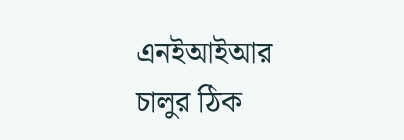এনইআইআর চালুর ঠিক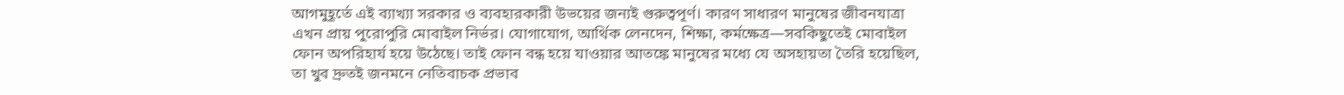আগমুহূর্তে এই ব্যাখ্যা সরকার ও ব্যবহারকারী উভয়ের জন্যই গুরুত্বপূর্ণ। কারণ সাধারণ মানুষের জীবনযাত্রা এখন প্রায় পুরোপুরি মোবাইল নির্ভর। যোগাযোগ, আর্থিক লেনদেন, শিক্ষা, কর্মক্ষেত্র—সবকিছুতেই মোবাইল ফোন অপরিহার্য হয়ে উঠেছে। তাই ফোন বন্ধ হয়ে যাওয়ার আতঙ্কে মানুষের মধ্যে যে অসহায়তা তৈরি হয়েছিল, তা খুব দ্রুতই জনমনে নেতিবাচক প্রভাব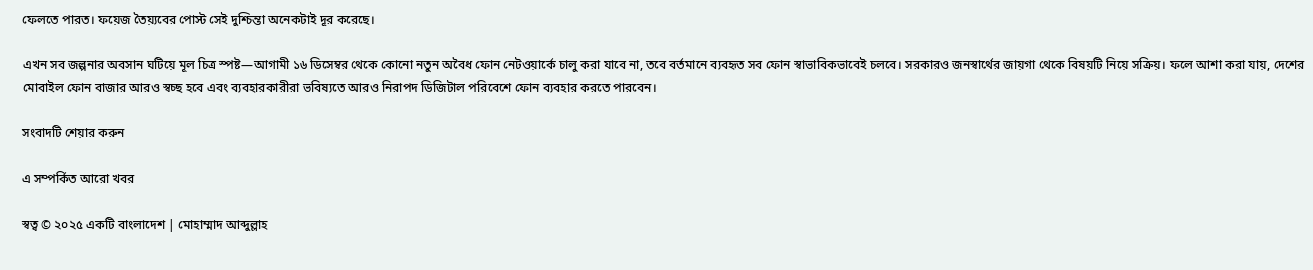ফেলতে পারত। ফয়েজ তৈয়্যবের পোস্ট সেই দুশ্চিন্তা অনেকটাই দূর করেছে।

এখন সব জল্পনার অবসান ঘটিয়ে মূল চিত্র স্পষ্ট—আগামী ১৬ ডিসেম্বর থেকে কোনো নতুন অবৈধ ফোন নেটওয়ার্কে চালু করা যাবে না, তবে বর্তমানে ব্যবহৃত সব ফোন স্বাভাবিকভাবেই চলবে। সরকারও জনস্বার্থের জায়গা থেকে বিষয়টি নিয়ে সক্রিয়। ফলে আশা করা যায়, দেশের মোবাইল ফোন বাজার আরও স্বচ্ছ হবে এবং ব্যবহারকারীরা ভবিষ্যতে আরও নিরাপদ ডিজিটাল পরিবেশে ফোন ব্যবহার করতে পারবেন।

সংবাদটি শেয়ার করুন

এ সম্পর্কিত আরো খবর

স্বত্ব © ২০২৫ একটি বাংলাদেশ | মোহাম্মাদ আব্দুল্লাহ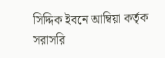সিদ্দিক ইবনে আম্বিয়া কর্তৃক সরাসরি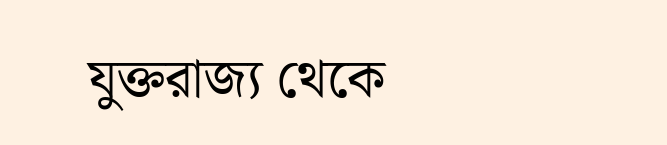যুক্তরাজ্য থেকে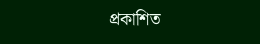প্রকাশিত